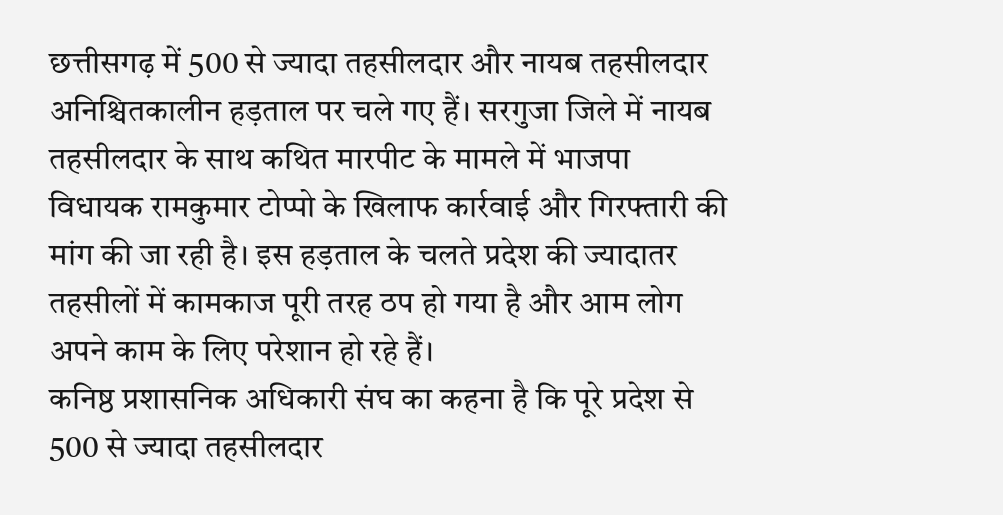छत्तीसगढ़ में 500 से ज्यादा तहसीलदार और नायब तहसीलदार अनिश्चितकालीन हड़ताल पर चले गए हैं। सरगुजा जिले में नायब तहसीलदार के साथ कथित मारपीट के मामले में भाजपा विधायक रामकुमार टोप्पो के खिलाफ कार्रवाई और गिरफ्तारी की मांग की जा रही है। इस हड़ताल के चलते प्रदेश की ज्यादातर तहसीलों में कामकाज पूरी तरह ठप हो गया है और आम लोग अपने काम के लिए परेशान हो रहे हैं।
कनिष्ठ प्रशासनिक अधिकारी संघ का कहना है कि पूरे प्रदेश से 500 से ज्यादा तहसीलदार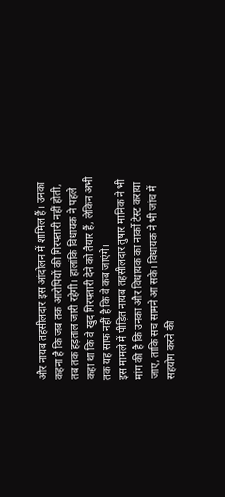और नायब तहसीलदार इस आंदोलन में शामिल हैं। उनका कहना है कि जब तक आरोपियों की गिरफ्तारी नहीं होती, तब तक हड़ताल जारी रहेगी। हालांकि विधायक ने पहले कहा था कि वे खुद गिरफ्तारी देने को तैयार हैं, लेकिन अभी तक यह साफ नहीं है कि वे कब जाएंगे।
इस मामले में पीड़ित नायब तहसीलदार तुषार मानिक ने भी मांग की है कि उनका और विधायक का नार्को टेस्ट कराया जाए, ताकि सच सामने आ सके। विधायक ने भी जांच में सहयोग करने की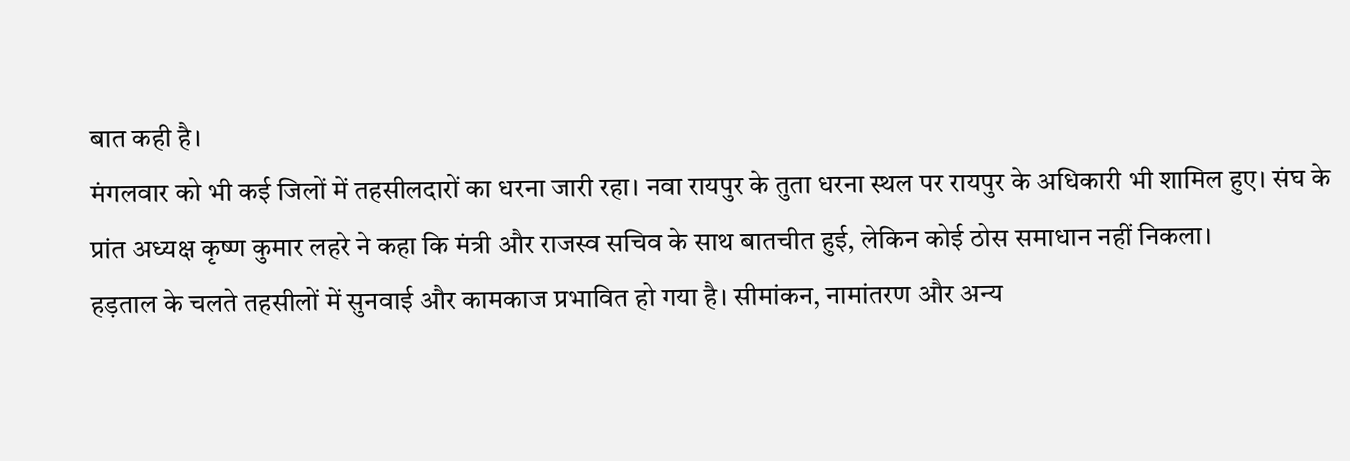बात कही है।
मंगलवार को भी कई जिलों में तहसीलदारों का धरना जारी रहा। नवा रायपुर के तुता धरना स्थल पर रायपुर के अधिकारी भी शामिल हुए। संघ के प्रांत अध्यक्ष कृष्ण कुमार लहरे ने कहा कि मंत्री और राजस्व सचिव के साथ बातचीत हुई, लेकिन कोई ठोस समाधान नहीं निकला।
हड़ताल के चलते तहसीलों में सुनवाई और कामकाज प्रभावित हो गया है। सीमांकन, नामांतरण और अन्य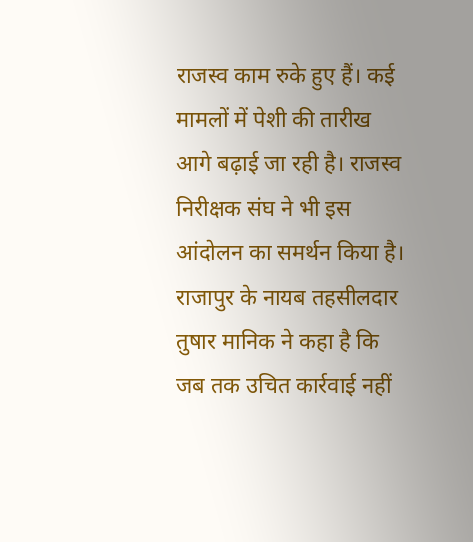राजस्व काम रुके हुए हैं। कई मामलों में पेशी की तारीख आगे बढ़ाई जा रही है। राजस्व निरीक्षक संघ ने भी इस आंदोलन का समर्थन किया है।
राजापुर के नायब तहसीलदार तुषार मानिक ने कहा है कि जब तक उचित कार्रवाई नहीं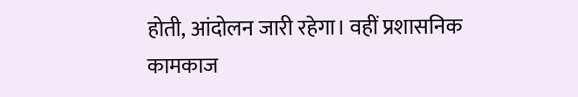होती, आंदोलन जारी रहेगा। वहीं प्रशासनिक कामकाज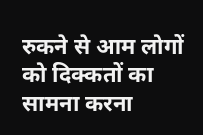रुकने से आम लोगों को दिक्कतों का सामना करना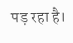पड़ रहा है।